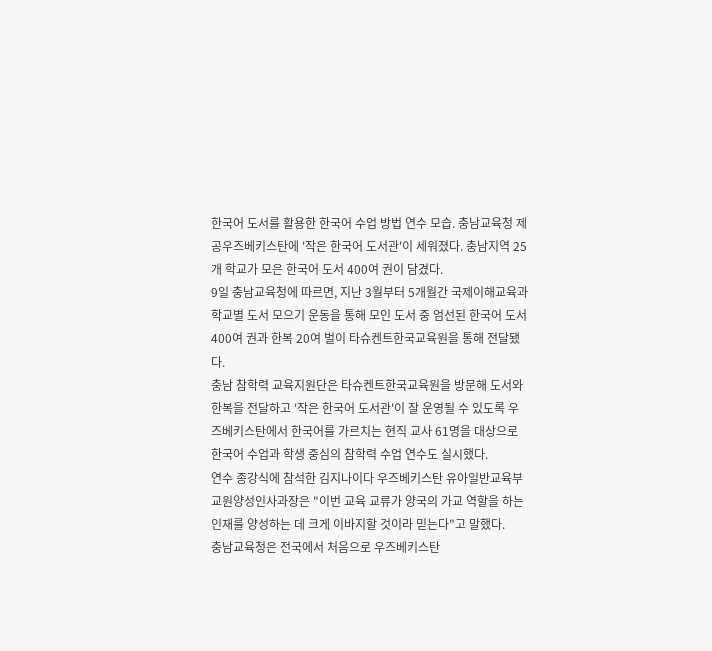한국어 도서를 활용한 한국어 수업 방법 연수 모습. 충남교육청 제공우즈베키스탄에 '작은 한국어 도서관'이 세워졌다. 충남지역 25개 학교가 모은 한국어 도서 400여 권이 담겼다.
9일 충남교육청에 따르면, 지난 3월부터 5개월간 국제이해교육과 학교별 도서 모으기 운동을 통해 모인 도서 중 엄선된 한국어 도서 400여 권과 한복 20여 벌이 타슈켄트한국교육원을 통해 전달됐다.
충남 참학력 교육지원단은 타슈켄트한국교육원을 방문해 도서와 한복을 전달하고 '작은 한국어 도서관'이 잘 운영될 수 있도록 우즈베키스탄에서 한국어를 가르치는 현직 교사 61명을 대상으로 한국어 수업과 학생 중심의 참학력 수업 연수도 실시했다.
연수 종강식에 참석한 김지나이다 우즈베키스탄 유아일반교육부 교원양성인사과장은 "이번 교육 교류가 양국의 가교 역할을 하는 인재를 양성하는 데 크게 이바지할 것이라 믿는다"고 말했다.
충남교육청은 전국에서 처음으로 우즈베키스탄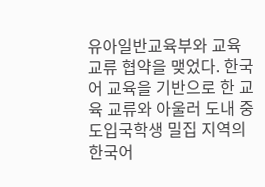유아일반교육부와 교육 교류 협약을 맺었다. 한국어 교육을 기반으로 한 교육 교류와 아울러 도내 중도입국학생 밀집 지역의 한국어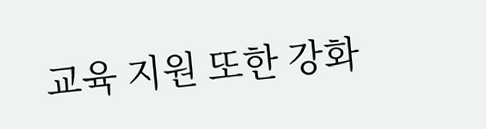교육 지원 또한 강화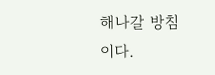해나갈 방침이다.